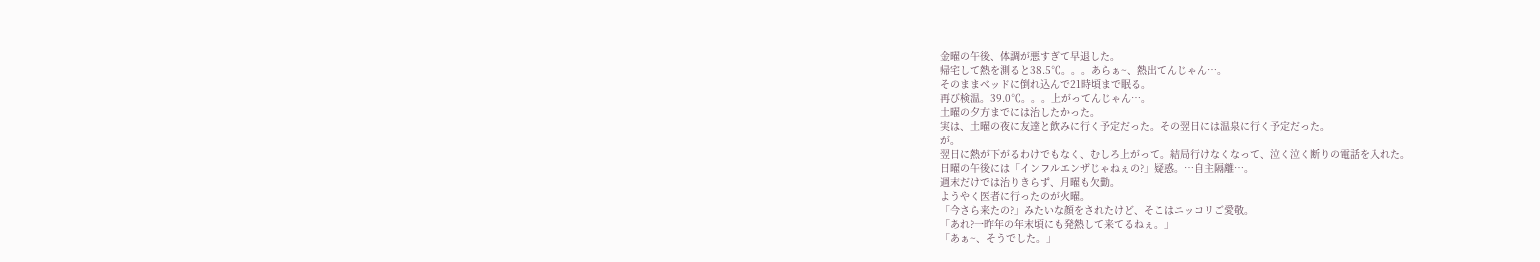金曜の午後、体調が悪すぎて早退した。
帰宅して熱を測ると38.5℃。。。あらぁ~、熱出てんじゃん…。
そのままベッドに倒れ込んで21時頃まで眠る。
再び検温。39.0℃。。。上がってんじゃん…。
土曜の夕方までには治したかった。
実は、土曜の夜に友達と飲みに行く予定だった。その翌日には温泉に行く予定だった。
が。
翌日に熱が下がるわけでもなく、むしろ上がって。結局行けなくなって、泣く泣く断りの電話を入れた。
日曜の午後には「インフルエンザじゃねぇの?」疑惑。…自主隔離…。
週末だけでは治りきらず、月曜も欠勤。
ようやく医者に行ったのが火曜。
「今さら来たの?」みたいな顔をされたけど、そこはニッコリご愛敬。
「あれ?一昨年の年末頃にも発熱して来てるねぇ。」
「あぁ~、そうでした。」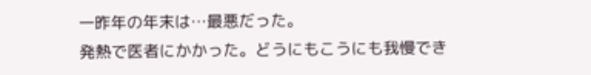一昨年の年末は…最悪だった。
発熱で医者にかかった。どうにもこうにも我慢でき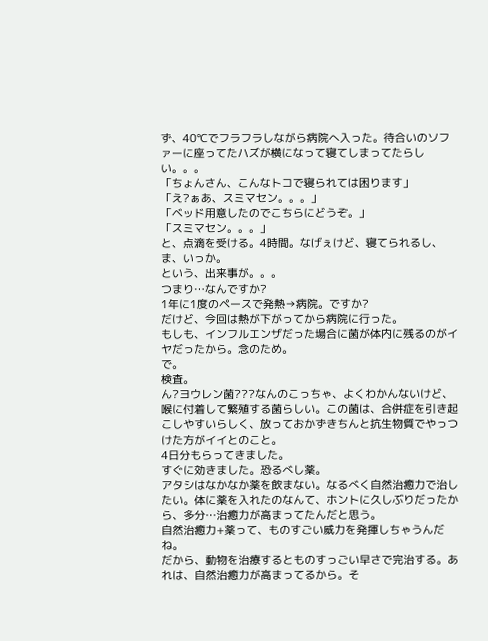ず、40℃でフラフラしながら病院へ入った。待合いのソファーに座ってたハズが横になって寝てしまってたらしい。。。
「ちょんさん、こんなトコで寝られては困ります」
「え?ぁあ、スミマセン。。。」
「ベッド用意したのでこちらにどうぞ。」
「スミマセン。。。」
と、点滴を受ける。4時間。なげぇけど、寝てられるし、ま、いっか。
という、出来事が。。。
つまり…なんですか?
1年に1度のペースで発熱→病院。ですか?
だけど、今回は熱が下がってから病院に行った。
もしも、インフルエンザだった場合に菌が体内に残るのがイヤだったから。念のため。
で。
検査。
ん?ヨウレン菌???なんのこっちゃ、よくわかんないけど、喉に付着して繁殖する菌らしい。この菌は、合併症を引き起こしやすいらしく、放っておかずきちんと抗生物質でやっつけた方がイイとのこと。
4日分もらってきました。
すぐに効きました。恐るべし薬。
アタシはなかなか薬を飲まない。なるべく自然治癒力で治したい。体に薬を入れたのなんて、ホントに久しぶりだったから、多分…治癒力が高まってたんだと思う。
自然治癒力+薬って、ものすごい威力を発揮しちゃうんだね。
だから、動物を治療するとものすっごい早さで完治する。あれは、自然治癒力が高まってるから。そ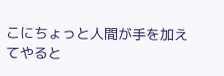こにちょっと人間が手を加えてやると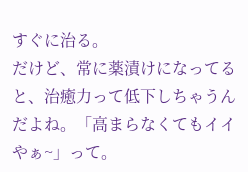すぐに治る。
だけど、常に薬漬けになってると、治癒力って低下しちゃうんだよね。「高まらなくてもイイやぁ~」って。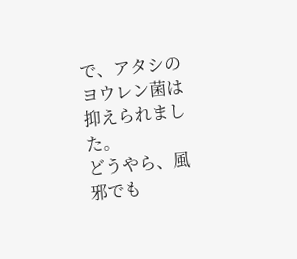で、アタシのヨウレン菌は抑えられました。
どうやら、風邪でも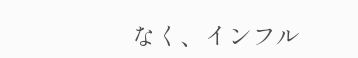なく、インフル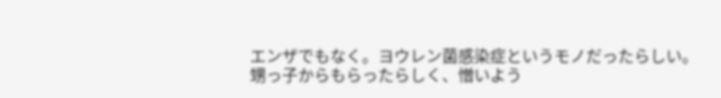エンザでもなく。ヨウレン菌感染症というモノだったらしい。
甥っ子からもらったらしく、憎いよう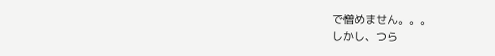で憎めません。。。
しかし、つら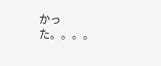かった。。。。